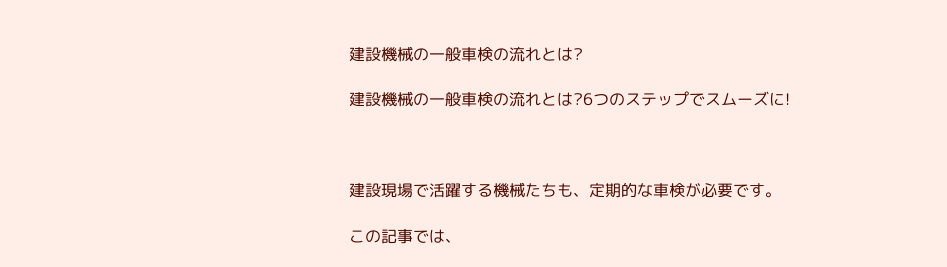建設機械の一般車検の流れとは?

建設機械の一般車検の流れとは?6つのステップでスムーズに!



建設現場で活躍する機械たちも、定期的な車検が必要です。

この記事では、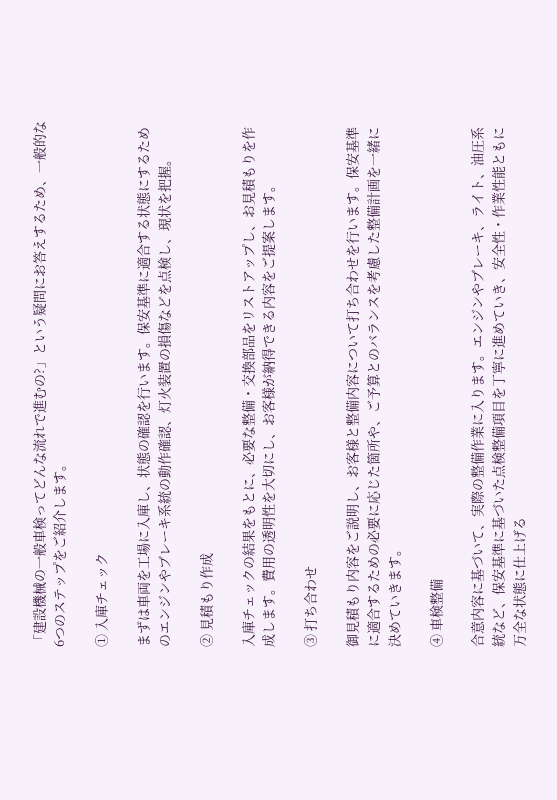「建設機械の一般車検ってどんな流れで進むの?」という疑問にお答えするため、一般的な6つのステップをご紹介します。

① 入庫チェック

まずは車両を工場に入庫し、状態の確認を行います。保安基準に適合する状態にするためのエンジンやブレーキ系統の動作確認、灯火装置の損傷などを点検し、現状を把握。

② 見積もり作成

入庫チェックの結果をもとに、必要な整備・交換部品をリストアップし、お見積もりを作成します。費用の透明性を大切にし、お客様が納得できる内容をご提案します。

③ 打ち合わせ

御見積もり内容をご説明し、お客様と整備内容について打ち合わせを行います。保安基準に適合するための必要に応じた箇所や、ご予算とのバランスを考慮した整備計画を一緒に決めていきます。

④ 車検整備

合意内容に基づいて、実際の整備作業に入ります。エンジンやブレーキ、ライト、油圧系統など、保安基準に基づいた点検整備項目を丁寧に進めていき、安全性・作業性能ともに万全な状態に仕上げる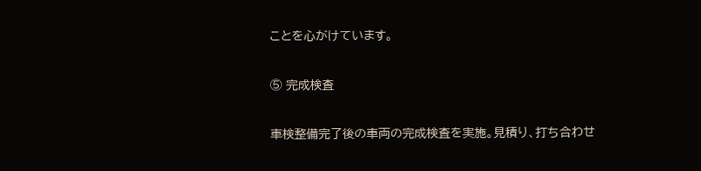ことを心がけています。

⑤ 完成検査

車検整備完了後の車両の完成検査を実施。見積り、打ち合わせ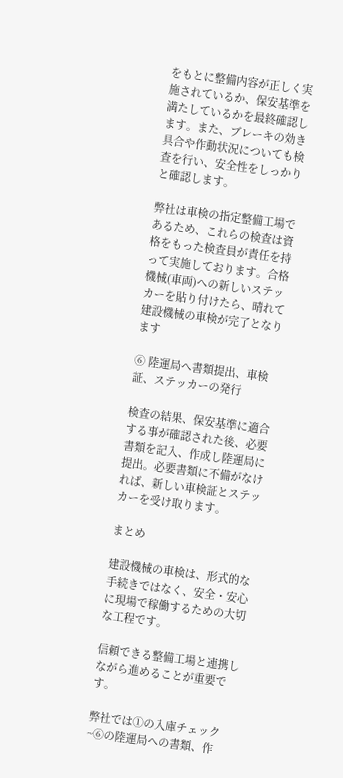をもとに整備内容が正しく実施されているか、保安基準を満たしているかを最終確認します。また、ブレーキの効き具合や作動状況についても検査を行い、安全性をしっかりと確認します。

弊社は車検の指定整備工場であるため、これらの検査は資格をもった検査員が責任を持って実施しております。合格機械(車両)への新しいステッカーを貼り付けたら、晴れて建設機械の車検が完了となります

⑥ 陸運局へ書類提出、車検証、ステッカーの発行

検査の結果、保安基準に適合する事が確認された後、必要書類を記入、作成し陸運局に提出。必要書類に不備がなければ、新しい車検証とステッカーを受け取ります。

まとめ

建設機械の車検は、形式的な手続きではなく、安全・安心に現場で稼働するための大切な工程です。

信頼できる整備工場と連携しながら進めることが重要です。

弊社では①の入庫チェック~⑥の陸運局への書類、作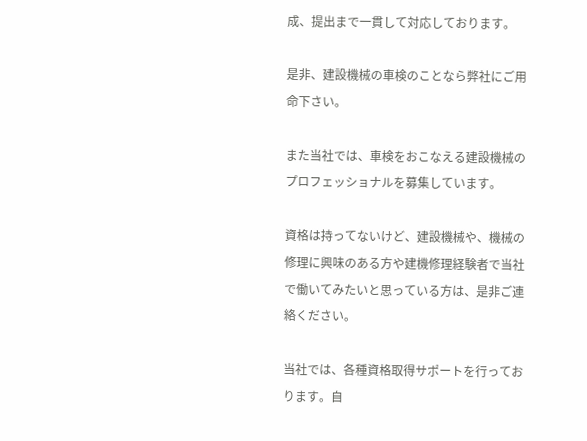成、提出まで一貫して対応しております。

是非、建設機械の車検のことなら弊社にご用命下さい。

また当社では、車検をおこなえる建設機械のプロフェッショナルを募集しています。

資格は持ってないけど、建設機械や、機械の修理に興味のある方や建機修理経験者で当社で働いてみたいと思っている方は、是非ご連絡ください。

当社では、各種資格取得サポートを行っております。自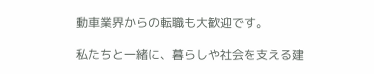動車業界からの転職も大歓迎です。

私たちと一緒に、暮らしや社会を支える建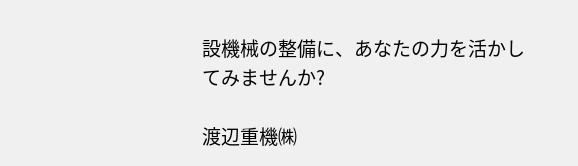設機械の整備に、あなたの力を活かしてみませんか?

渡辺重機㈱